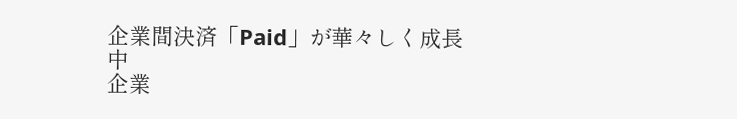企業間決済「Paid」が華々しく成長中
企業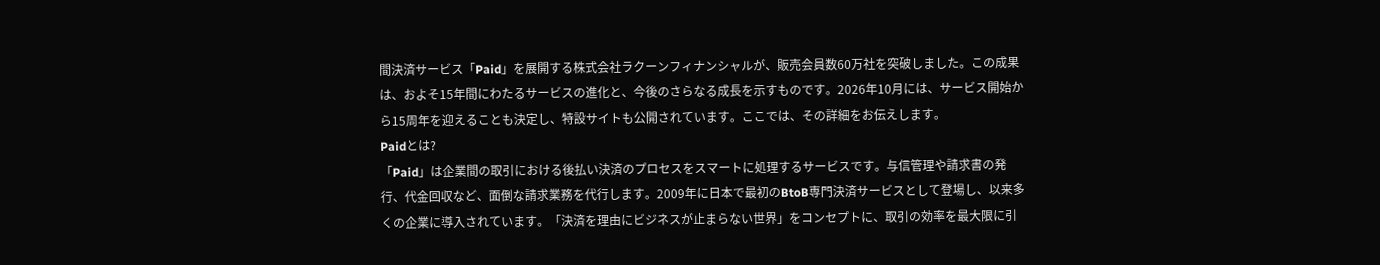間決済サービス「Paid」を展開する株式会社ラクーンフィナンシャルが、販売会員数60万社を突破しました。この成果は、およそ15年間にわたるサービスの進化と、今後のさらなる成長を示すものです。2026年10月には、サービス開始から15周年を迎えることも決定し、特設サイトも公開されています。ここでは、その詳細をお伝えします。
Paidとは?
「Paid」は企業間の取引における後払い決済のプロセスをスマートに処理するサービスです。与信管理や請求書の発行、代金回収など、面倒な請求業務を代行します。2009年に日本で最初のBtoB専門決済サービスとして登場し、以来多くの企業に導入されています。「決済を理由にビジネスが止まらない世界」をコンセプトに、取引の効率を最大限に引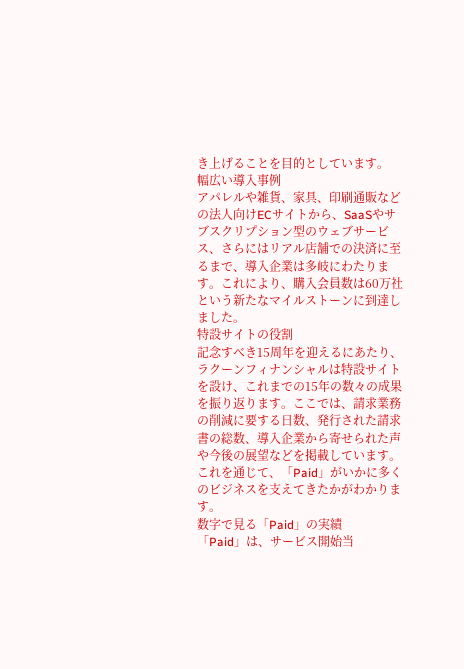き上げることを目的としています。
幅広い導入事例
アパレルや雑貨、家具、印刷通販などの法人向けECサイトから、SaaSやサブスクリプション型のウェブサービス、さらにはリアル店舗での決済に至るまで、導入企業は多岐にわたります。これにより、購入会員数は60万社という新たなマイルストーンに到達しました。
特設サイトの役割
記念すべき15周年を迎えるにあたり、ラクーンフィナンシャルは特設サイトを設け、これまでの15年の数々の成果を振り返ります。ここでは、請求業務の削減に要する日数、発行された請求書の総数、導入企業から寄せられた声や今後の展望などを掲載しています。これを通じて、「Paid」がいかに多くのビジネスを支えてきたかがわかります。
数字で見る「Paid」の実績
「Paid」は、サービス開始当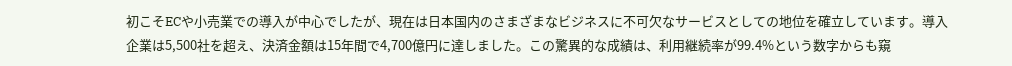初こそECや小売業での導入が中心でしたが、現在は日本国内のさまざまなビジネスに不可欠なサービスとしての地位を確立しています。導入企業は5,500社を超え、決済金額は15年間で4,700億円に達しました。この驚異的な成績は、利用継続率が99.4%という数字からも窺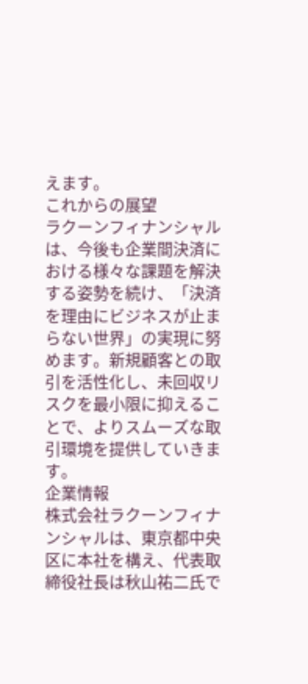えます。
これからの展望
ラクーンフィナンシャルは、今後も企業間決済における様々な課題を解決する姿勢を続け、「決済を理由にビジネスが止まらない世界」の実現に努めます。新規顧客との取引を活性化し、未回収リスクを最小限に抑えることで、よりスムーズな取引環境を提供していきます。
企業情報
株式会社ラクーンフィナンシャルは、東京都中央区に本社を構え、代表取締役社長は秋山祐二氏で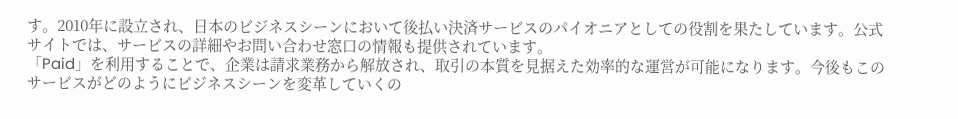す。2010年に設立され、日本のビジネスシーンにおいて後払い決済サービスのパイオニアとしての役割を果たしています。公式サイトでは、サービスの詳細やお問い合わせ窓口の情報も提供されています。
「Paid」を利用することで、企業は請求業務から解放され、取引の本質を見据えた効率的な運営が可能になります。今後もこのサービスがどのようにビジネスシーンを変革していくの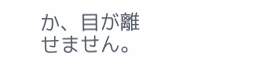か、目が離せません。